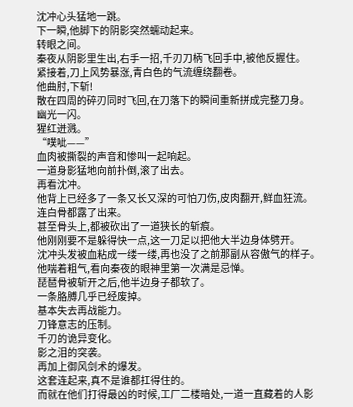沈冲心头猛地一跳。
下一瞬,他脚下的阴影突然蠕动起来。
转眼之间。
秦夜从阴影里生出,右手一招,千刃刀柄飞回手中,被他反握住。
紧接着,刀上风势暴涨,青白色的气流缠绕翻卷。
他曲肘,下斩!
散在四周的碎刃同时飞回,在刀落下的瞬间重新拼成完整刀身。
幽光一闪。
猩红迸溅。
“噗呲——”
血肉被撕裂的声音和惨叫一起响起。
一道身影猛地向前扑倒,滚了出去。
再看沈冲。
他背上已经多了一条又长又深的可怕刀伤,皮肉翻开,鲜血狂流。
连白骨都露了出来。
甚至骨头上,都被砍出了一道狭长的斩痕。
他刚刚要不是躲得快一点,这一刀足以把他大半边身体劈开。
沈冲头发被血粘成一缕一缕,再也没了之前那副从容傲气的样子。
他喘着粗气,看向秦夜的眼神里第一次满是忌惮。
琵琶骨被斩开之后,他半边身子都软了。
一条胳膊几乎已经废掉。
基本失去再战能力。
刀锋意志的压制。
千刃的诡异变化。
影之泪的突袭。
再加上御风剑术的爆发。
这套连起来,真不是谁都扛得住的。
而就在他们打得最凶的时候,工厂二楼暗处,一道一直藏着的人影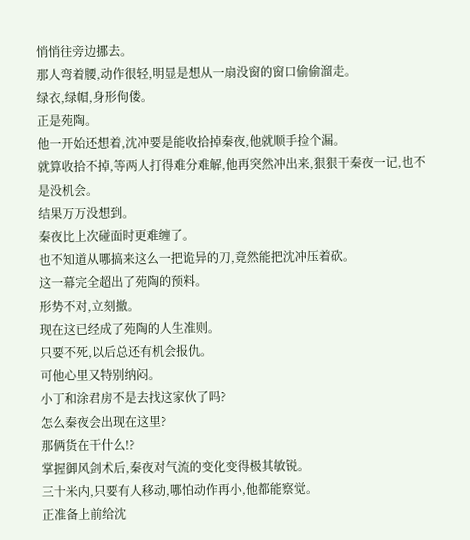悄悄往旁边挪去。
那人弯着腰,动作很轻,明显是想从一扇没窗的窗口偷偷溜走。
绿衣,绿帽,身形佝偻。
正是苑陶。
他一开始还想着,沈冲要是能收拾掉秦夜,他就顺手捡个漏。
就算收拾不掉,等两人打得难分难解,他再突然冲出来,狠狠干秦夜一记,也不是没机会。
结果万万没想到。
秦夜比上次碰面时更难缠了。
也不知道从哪搞来这么一把诡异的刀,竟然能把沈冲压着砍。
这一幕完全超出了苑陶的预料。
形势不对,立刻撤。
现在这已经成了苑陶的人生准则。
只要不死,以后总还有机会报仇。
可他心里又特别纳闷。
小丁和涂君房不是去找这家伙了吗?
怎么秦夜会出现在这里?
那俩货在干什么!?
掌握御风剑术后,秦夜对气流的变化变得极其敏锐。
三十米内,只要有人移动,哪怕动作再小,他都能察觉。
正准备上前给沈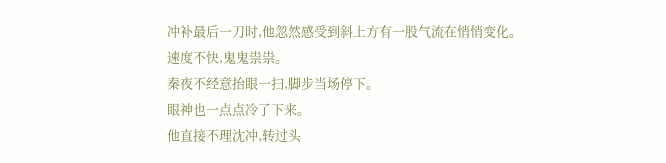冲补最后一刀时,他忽然感受到斜上方有一股气流在悄悄变化。
速度不快,鬼鬼祟祟。
秦夜不经意抬眼一扫,脚步当场停下。
眼神也一点点冷了下来。
他直接不理沈冲,转过头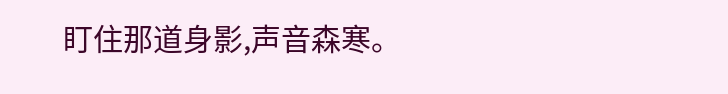盯住那道身影,声音森寒。